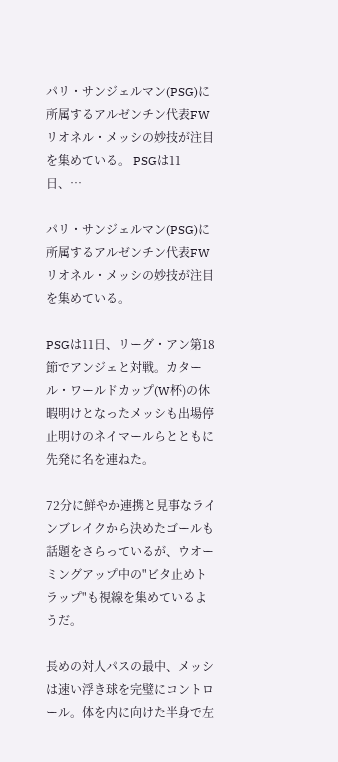パリ・サンジェルマン(PSG)に所属するアルゼンチン代表FWリオネル・メッシの妙技が注目を集めている。 PSGは11日、…

パリ・サンジェルマン(PSG)に所属するアルゼンチン代表FWリオネル・メッシの妙技が注目を集めている。

PSGは11日、リーグ・アン第18節でアンジェと対戦。カタール・ワールドカップ(W杯)の休暇明けとなったメッシも出場停止明けのネイマールらとともに先発に名を連ねた。

72分に鮮やか連携と見事なラインブレイクから決めたゴールも話題をさらっているが、ウオーミングアップ中の"ビタ止めトラップ"も視線を集めているようだ。

長めの対人パスの最中、メッシは速い浮き球を完璧にコントロール。体を内に向けた半身で左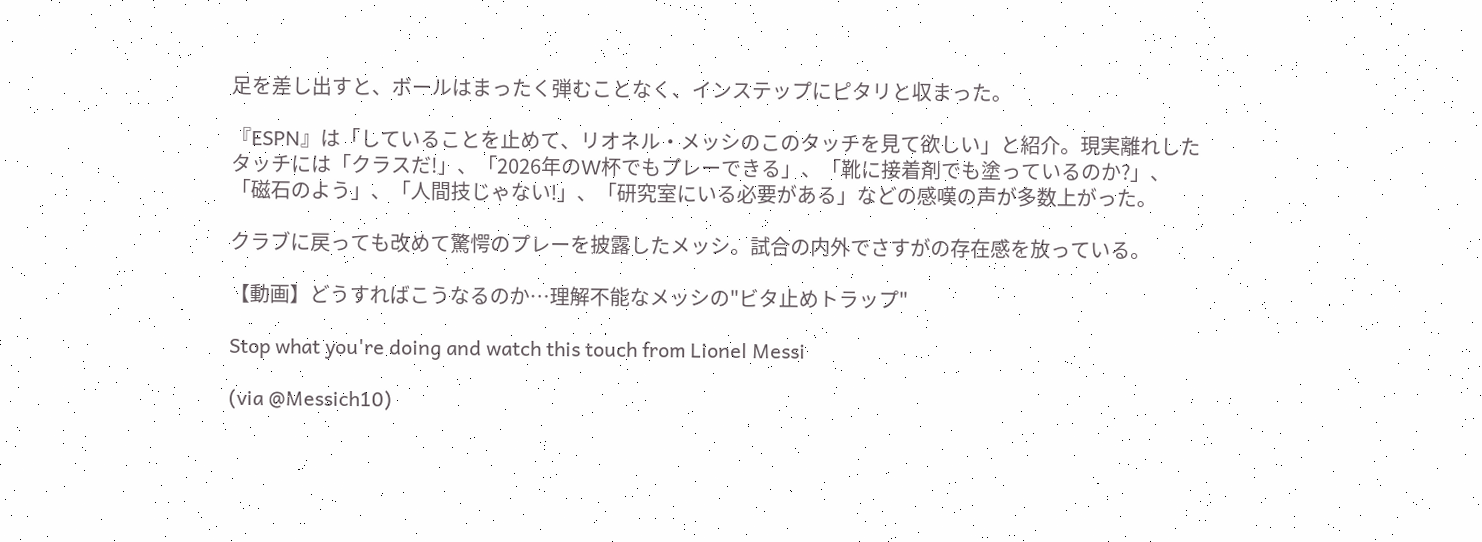足を差し出すと、ボールはまったく弾むことなく、インステップにピタリと収まった。

『ESPN』は「していることを止めて、リオネル・メッシのこのタッチを見て欲しい」と紹介。現実離れしたタッチには「クラスだ!」、「2026年のW杯でもプレーできる」、「靴に接着剤でも塗っているのか?」、「磁石のよう」、「人間技じゃない!」、「研究室にいる必要がある」などの感嘆の声が多数上がった。

クラブに戻っても改めて驚愕のプレーを披露したメッシ。試合の内外でさすがの存在感を放っている。

【動画】どうすればこうなるのか…理解不能なメッシの"ビタ止めトラップ"

Stop what you're doing and watch this touch from Lionel Messi

(via @Messich10)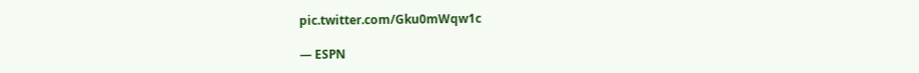pic.twitter.com/Gku0mWqw1c

— ESPN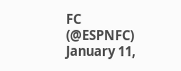FC (@ESPNFC) January 11,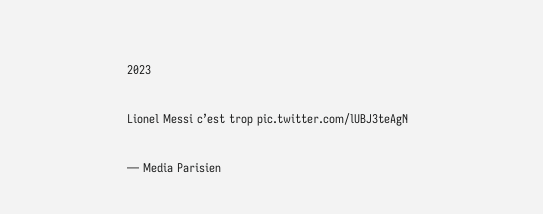2023

Lionel Messi c’est trop pic.twitter.com/lUBJ3teAgN

— Media Parisien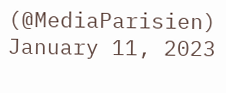(@MediaParisien) January 11, 2023